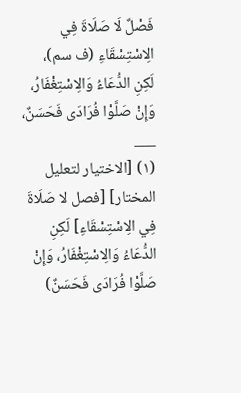فَصْلٌ لَا صَلَاةَ فِي الِاسْتِسْقَاءِ (ف سم)، لَكِنِ الدُّعَاءُ وَالِاسْتِغْفَارُ، وَإِنْ صَلَّوْا فُرَادَى فَحَسَنٌ،
___
(١) [الاختيار لتعليل المختار] [فصل لا صَلَاةَ فِي الِاسْتِسْقَاءِ] لَكِنِ الدُّعَاءُ وَالِاسْتِغْفَارُ، وَإِنْ صَلَّوْا فُرَادَى فَحَسَنٌ)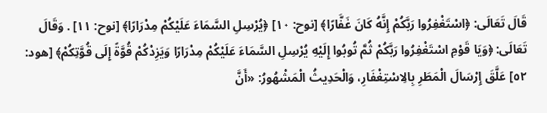قَالَ تَعَالَى: ﴿اسْتَغْفِرُوا رَبَّكُمْ إِنَّهُ كَانَ غَفَّارًا﴾ [نوح: ١٠] ﴿يُرْسِلِ السَّمَاءَ عَلَيْكُمْ مِدْرَارًا﴾ [نوح: ١١] . وَقَالَ تَعَالَى: ﴿وَيَا قَوْمِ اسْتَغْفِرُوا رَبَّكُمْ ثُمَّ تُوبُوا إِلَيْهِ يُرْسِلِ السَّمَاءَ عَلَيْكُمْ مِدْرَارًا وَيَزِدْكُمْ قُوَّةً إِلَى قُوَّتِكُمْ﴾ [هود: ٥٢] عَلَّقَ إِرْسَالَ الْمَطَرِ بِالِاسْتِغْفَارِ، وَالْحَدِيثُ الْمَشْهُورُ: «أَنَّ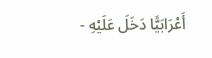أَعْرَابَيًّا دَخَلَ عَلَيْهِ -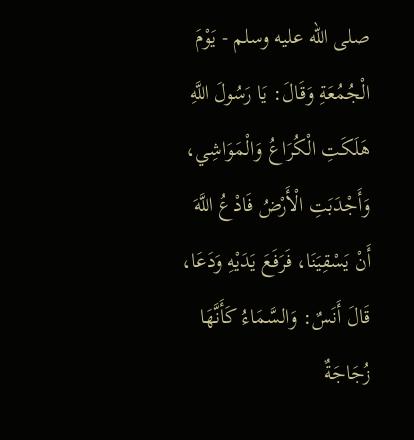صلى الله عليه وسلم - يَوْمَ الْجُمُعَةِ وَقَالَ: يَا رَسُولَ اللَّهِ هَلَكَتِ الْكُرَاعُ وَالْمَوَاشِي، وَأَجْدَبَتِ الْأَرْضُ فَادْعُ اللَّهَ أَنْ يَسْقِيَنَا، فَرَفَعَ يَدَيْهِ وَدَعَا، قَالَ أَنَسٌ: وَالسَّمَاءُ كَأَنَّهَا زُجَاجَةٌ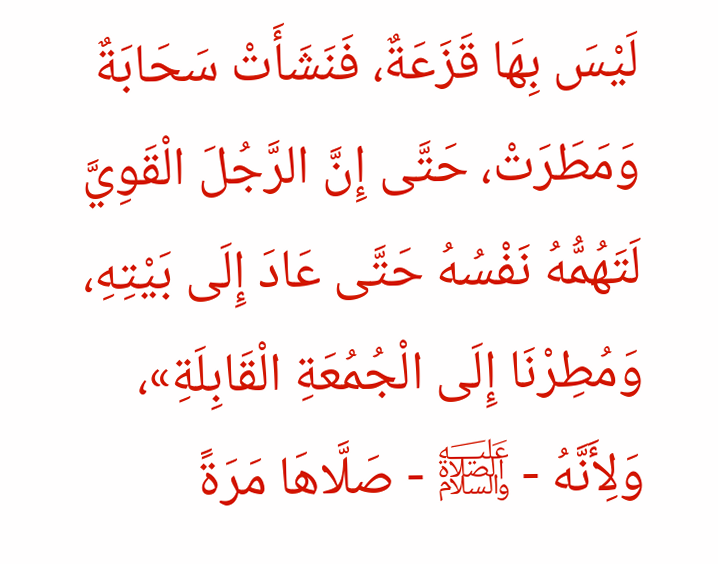لَيْسَ بِهَا قَزَعَةٌ، فَنَشَأَتْ سَحَابَةٌ وَمَطَرَتْ، حَتَّى إِنَّ الرَّجُلَ الْقَوِيَّ لَتَهُمُّهُ نَفْسُهُ حَتَّى عَادَ إِلَى بَيْتِهِ، وَمُطِرْنَا إِلَى الْجُمُعَةِ الْقَابِلَةِ»، وَلِأَنَّهُ - ﵊ - صَلَّاهَا مَرَةً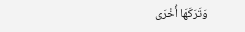وَتَرَكَهَا أُخْرَى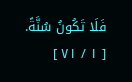فَلَا تَكُونُ سُنَّةً.
[ ١ / ٧١ ]